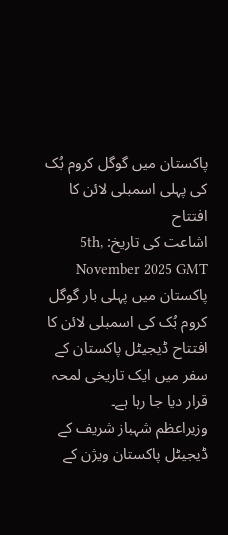پاکستان میں گوگل کروم بُک کی پہلی اسمبلی لائن کا افتتاح
اشاعت کی تاریخ: 5th, November 2025 GMT
پاکستان میں پہلی بار گوگل کروم بُک کی اسمبلی لائن کا افتتاح ڈیجیٹل پاکستان کے سفر میں ایک تاریخی لمحہ قرار دیا جا رہا ہے۔
وزیراعظم شہباز شریف کے ڈیجیٹل پاکستان ویژن کے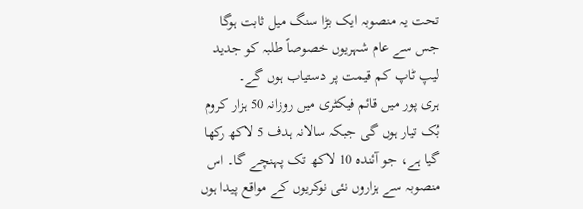تحت یہ منصوبہ ایک بڑا سنگ میل ثابت ہوگا جس سے عام شہریوں خصوصاً طلبہ کو جدید لیپ ٹاپ کم قیمت پر دستیاب ہوں گے۔
ہری پور میں قائم فیکٹری میں روزانہ 50 ہزار کروم بُک تیار ہوں گی جبکہ سالانہ ہدف 5 لاکھ رکھا گیا ہے، جو آئندہ 10 لاکھ تک پہنچے گا۔ اس منصوبہ سے ہزاروں نئی نوکریوں کے مواقع پیدا ہوں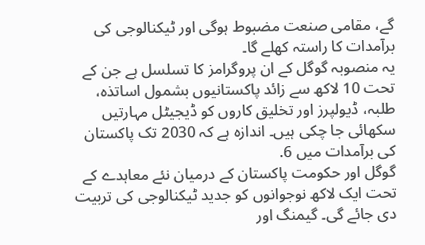گے، مقامی صنعت مضبوط ہوگی اور ٹیکنالوجی کی برآمدات کا راستہ کھلے گا۔
یہ منصوبہ گوگل کے ان پروگرامز کا تسلسل ہے جن کے تحت 10 لاکھ سے زائد پاکستانیوں بشمول اساتذہ، طلبہ، ڈیولپرز اور تخلیق کاروں کو ڈیجیٹل مہارتیں سکھائی جا چکی ہیں۔ اندازہ ہے کہ 2030 تک پاکستان کی برآمدات میں 6.
گوگل اور حکومت پاکستان کے درمیان نئے معاہدے کے تحت ایک لاکھ نوجوانوں کو جدید ٹیکنالوجی کی تربیت دی جائے گی۔ گیمنگ اور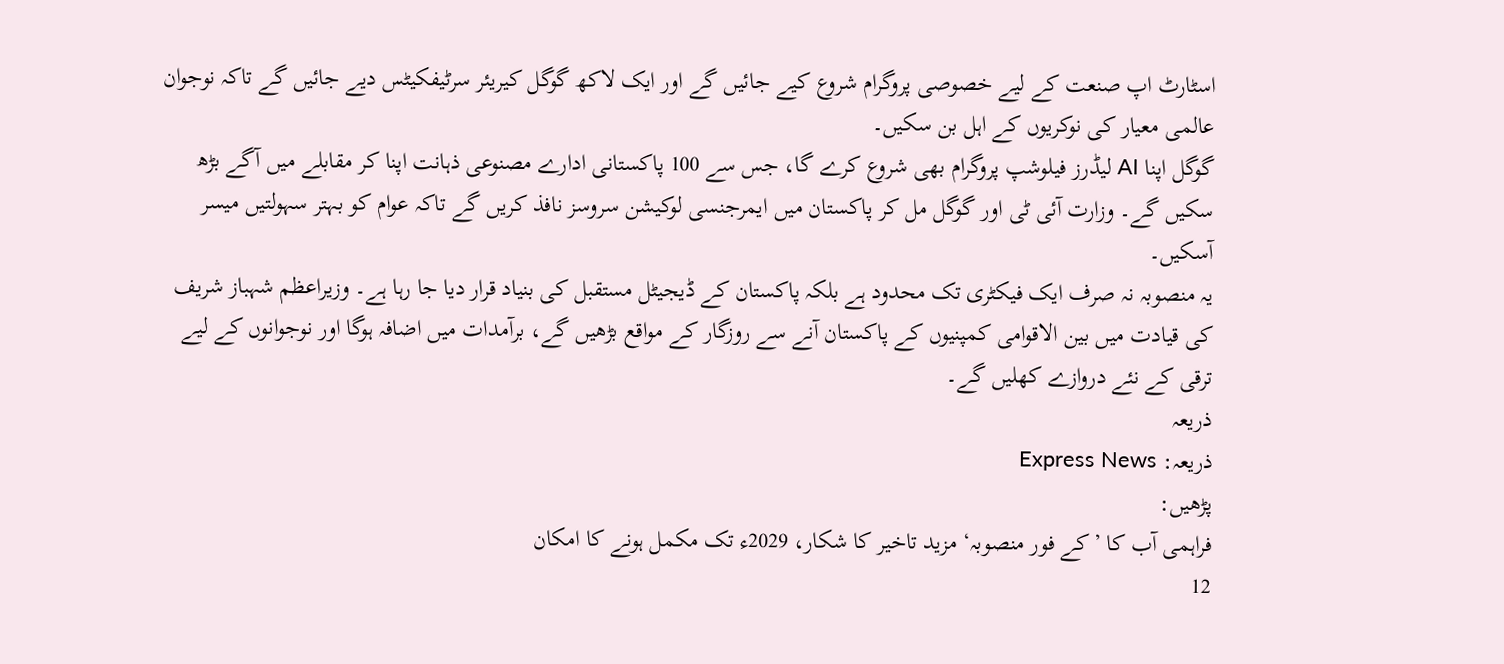اسٹارٹ اپ صنعت کے لیے خصوصی پروگرام شروع کیے جائیں گے اور ایک لاکھ گوگل کیریئر سرٹیفکیٹس دیے جائیں گے تاکہ نوجوان عالمی معیار کی نوکریوں کے اہل بن سکیں۔
گوگل اپنا AI لیڈرز فیلوشپ پروگرام بھی شروع کرے گا، جس سے 100 پاکستانی ادارے مصنوعی ذہانت اپنا کر مقابلے میں آگے بڑھ سکیں گے۔ وزارت آئی ٹی اور گوگل مل کر پاکستان میں ایمرجنسی لوکیشن سروسز نافذ کریں گے تاکہ عوام کو بہتر سہولتیں میسر آسکیں۔
یہ منصوبہ نہ صرف ایک فیکٹری تک محدود ہے بلکہ پاکستان کے ڈیجیٹل مستقبل کی بنیاد قرار دیا جا رہا ہے۔ وزیراعظم شہباز شریف کی قیادت میں بین الاقوامی کمپنیوں کے پاکستان آنے سے روزگار کے مواقع بڑھیں گے، برآمدات میں اضافہ ہوگا اور نوجوانوں کے لیے ترقی کے نئے دروازے کھلیں گے۔
ذریعہ
ذریعہ: Express News
پڑھیں:
فراہمی آب کا ’کے فور منصوبہ‘ مزید تاخیر کا شکار، 2029ء تک مکمل ہونے کا امکان
12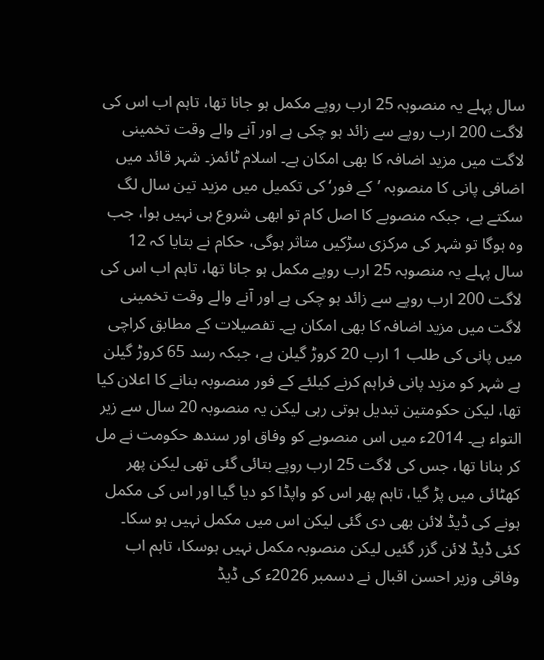سال پہلے یہ منصوہہ 25 ارب روپے مکمل ہو جانا تھا، تاہم اب اس کی لاگت 200 ارب روپے سے زائد ہو چکی ہے اور آنے والے وقت تخمینی لاگت میں مزید اضافہ کا بھی امکان ہے۔ اسلام ٹائمز۔ شہر قائد میں اضافی پانی کا منصوبہ ’کے فور‘ کی تکمیل میں مزید تین سال لگ سکتے ہے، جبکہ منصوبے کا اصل کام تو ابھی شروع ہی نہیں ہوا، جب وہ ہوگا تو شہر کی مرکزی سڑکیں متاثر ہوگی، حکام نے بتایا کہ 12 سال پہلے یہ منصوہہ 25 ارب روپے مکمل ہو جانا تھا، تاہم اب اس کی لاگت 200 ارب روپے سے زائد ہو چکی ہے اور آنے والے وقت تخمینی لاگت میں مزید اضافہ کا بھی امکان ہے۔ تفصیلات کے مطابق کراچی میں پانی کی طلب 1 ارب 20 کروڑ گیلن ہے، جبکہ رسد 65 کروڑ گیلن ہے شہر کو مزید پانی فراہم کرنے کیلئے کے فور منصوبہ بنانے کا اعلان کیا تھا، لیکن حکومتین تبدیل ہوتی رہی لیکن یہ منصوبہ 20 سال سے زیر التواء ہے۔ 2014ء میں اس منصوبے کو وفاق اور سندھ حکومت نے مل کر بنانا تھا، جس کی لاگت 25 ارب روپے بتائی گئی تھی لیکن پھر کھٹائی میں پڑ گیا، تاہم پھر اس کو واپڈا کو دیا گیا اور اس کی مکمل ہونے کی ڈیڈ لائن بھی دی گئی لیکن اس میں مکمل نہیں ہو سکا۔ کئی ڈیڈ لائن گزر گئیں لیکن منصوبہ مکمل نہیں ہوسکا، تاہم اب وفاقی وزیر احسن اقبال نے دسمبر 2026ء کی ڈیڈ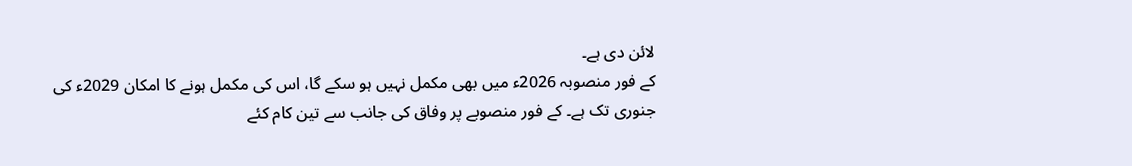لائن دی ہے۔
کے فور منصوبہ 2026ء میں بھی مکمل نہیں ہو سکے گا، اس کی مکمل ہونے کا امکان 2029ء کی جنوری تک ہے۔ کے فور منصوبے پر وفاق کی جانب سے تین کام کئے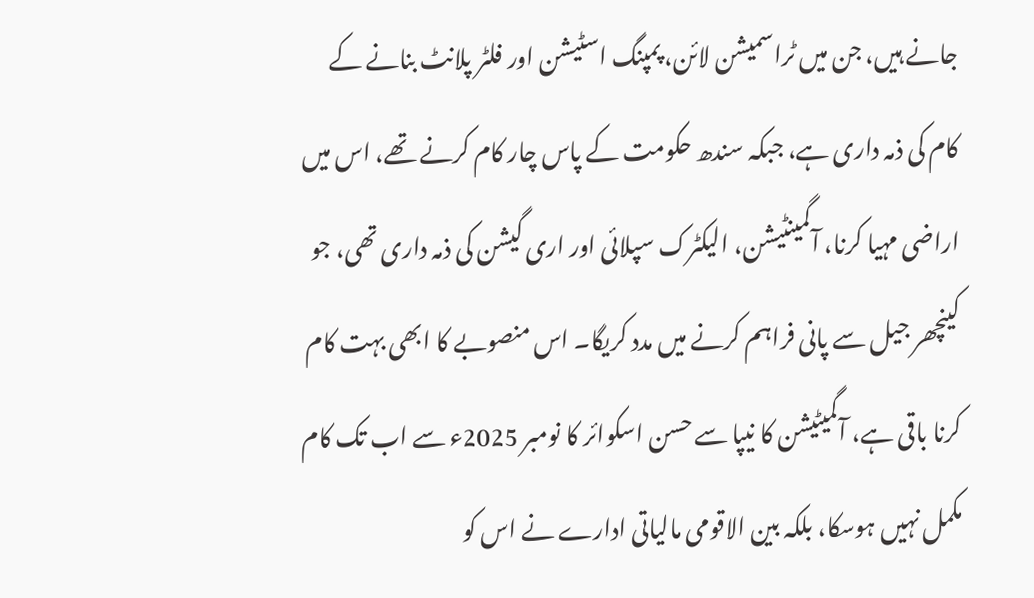جانے ہیں، جن میں ٹراسمیشن لائن، پمپنگ اسٹیشن اور فلٹر پلانٹ بنانے کے کام کی ذمہ داری ہے، جبکہ سندھ حکومت کے پاس چار کام کرنے تھے، اس میں اراضی مہیا کرنا، آگمینٹیشن، الیکٹرک سپلائی اور اری گیشن کی ذمہ داری تھی، جو کینچھر جیل سے پانی فراہم کرنے میں مدد کریگا۔ اس منصوبے کا ابھی بہت کام کرنا باقی ہے، آگمیٹیشن کا نیپا سے حسن اسکوائر کا نومبر 2025ء سے اب تک کام مکمل نہیں ہوسکا، بلکہ بین الاقومی مالیاتی ادارے نے اس کو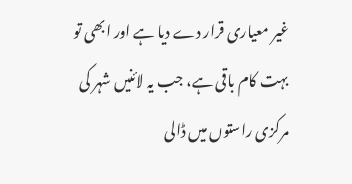غیر معیاری قرار دے دیا ہے اور ابھی تو بہت کام باقی ہے، جب یہ لائنیں شہر کی مرکزی راستوں میں ڈالی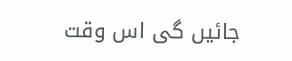جائیں گی اس وقت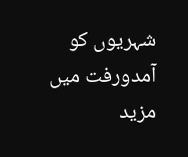شہریوں کو آمدورفت میں مزید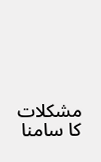مشکلات کا سامنا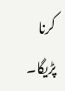کرنا پڑیگا۔